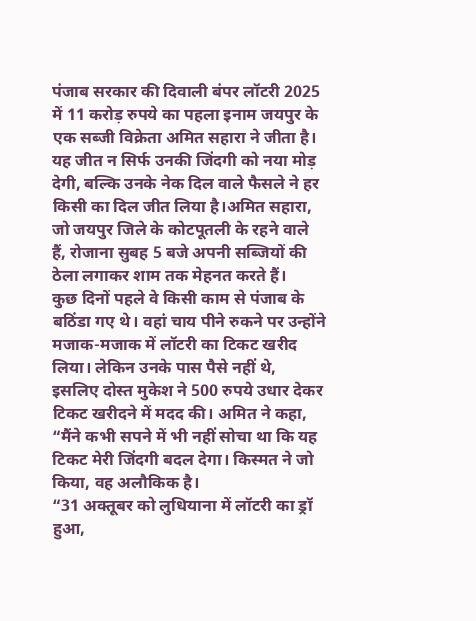पंजाब सरकार की दिवाली बंपर लॉटरी 2025 में 11 करोड़ रुपये का पहला इनाम जयपुर के एक सब्जी विक्रेता अमित सहारा ने जीता है। यह जीत न सिर्फ उनकी जिंदगी को नया मोड़ देगी, बल्कि उनके नेक दिल वाले फैसले ने हर किसी का दिल जीत लिया है।अमित सहारा, जो जयपुर जिले के कोटपूतली के रहने वाले हैं, रोजाना सुबह 5 बजे अपनी सब्जियों की ठेला लगाकर शाम तक मेहनत करते हैं।
कुछ दिनों पहले वे किसी काम से पंजाब के बठिंडा गए थे। वहां चाय पीने रुकने पर उन्होंने मजाक-मजाक में लॉटरी का टिकट खरीद लिया। लेकिन उनके पास पैसे नहीं थे, इसलिए दोस्त मुकेश ने 500 रुपये उधार देकर टिकट खरीदने में मदद की। अमित ने कहा, “मैंने कभी सपने में भी नहीं सोचा था कि यह टिकट मेरी जिंदगी बदल देगा। किस्मत ने जो किया, वह अलौकिक है।
“31 अक्तूबर को लुधियाना में लॉटरी का ड्रॉ हुआ,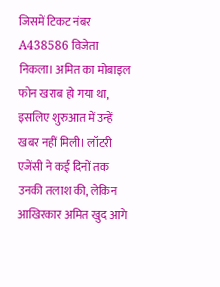जिसमें टिकट नंबर A438586 विजेता निकला। अमित का मोबाइल फोन खराब हो गया था, इसलिए शुरुआत में उन्हें खबर नहीं मिली। लॉटरी एजेंसी ने कई दिनों तक उनकी तलाश की, लेकिन आखिरकार अमित खुद आगे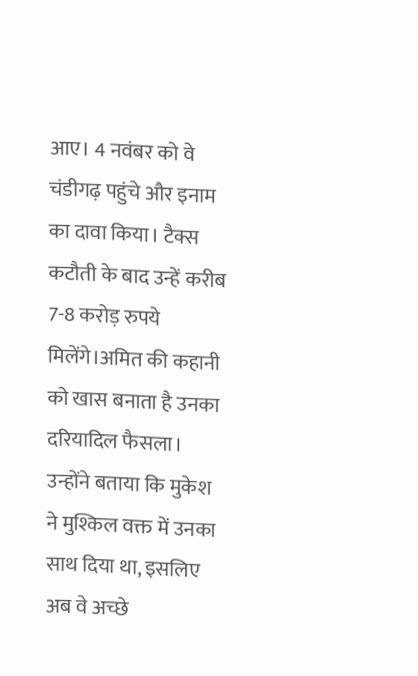आए। 4 नवंबर को वे चंडीगढ़ पहुंचे और इनाम का दावा किया। टैक्स कटौती के बाद उन्हें करीब 7-8 करोड़ रुपये मिलेंगे।अमित की कहानी को खास बनाता है उनका दरियादिल फैसला।
उन्होंने बताया कि मुकेश ने मुश्किल वक्त में उनका साथ दिया था, इसलिए अब वे अच्छे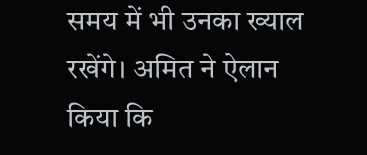समय में भी उनका ख्याल रखेंगे। अमित ने ऐलान किया कि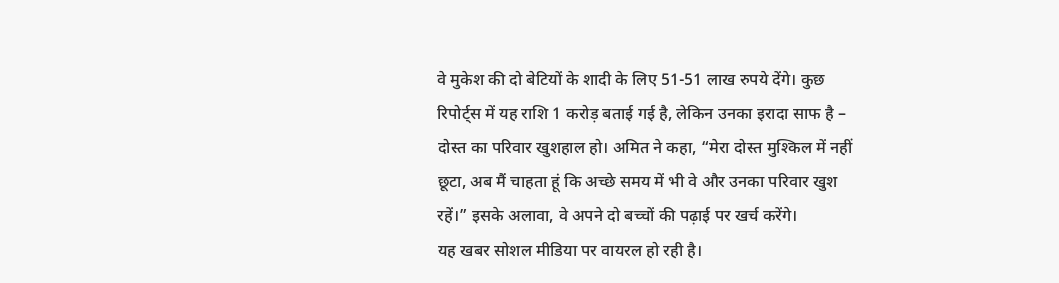वे मुकेश की दो बेटियों के शादी के लिए 51-51 लाख रुपये देंगे। कुछ रिपोर्ट्स में यह राशि 1 करोड़ बताई गई है, लेकिन उनका इरादा साफ है – दोस्त का परिवार खुशहाल हो। अमित ने कहा, “मेरा दोस्त मुश्किल में नहीं छूटा, अब मैं चाहता हूं कि अच्छे समय में भी वे और उनका परिवार खुश रहें।” इसके अलावा, वे अपने दो बच्चों की पढ़ाई पर खर्च करेंगे।
यह खबर सोशल मीडिया पर वायरल हो रही है।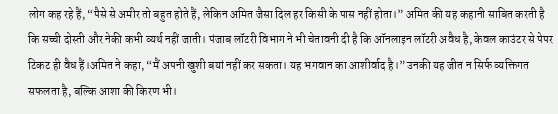लोग कह रहे हैं, “पैसे से अमीर तो बहुत होते हैं, लेकिन अमित जैसा दिल हर किसी के पास नहीं होता।” अमित की यह कहानी साबित करती है कि सच्ची दोस्ती और नेकी कभी व्यर्थ नहीं जाती। पंजाब लॉटरी विभाग ने भी चेतावनी दी है कि ऑनलाइन लॉटरी अवैध है, केवल काउंटर से पेपर टिकट ही वैध हैं।अमित ने कहा, “मैं अपनी खुशी बयां नहीं कर सकता। यह भगवान का आशीर्वाद है।” उनकी यह जीत न सिर्फ व्यक्तिगत सफलता है, बल्कि आशा की किरण भी।